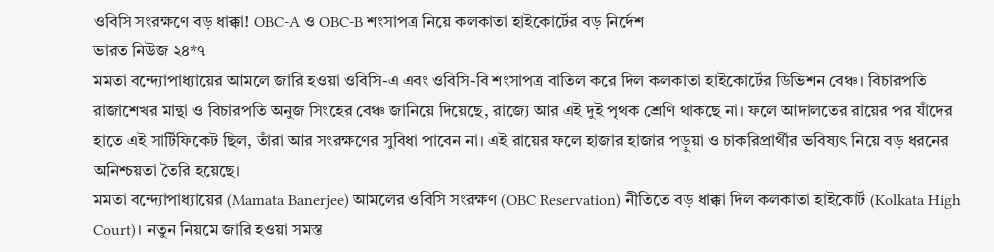ওবিসি সংরক্ষণে বড় ধাক্কা! OBC-A ও OBC-B শংসাপত্র নিয়ে কলকাতা হাইকোর্টের বড় নির্দেশ
ভারত নিউজ ২৪*৭
মমতা বন্দ্যোপাধ্যায়ের আমলে জারি হওয়া ওবিসি-এ এবং ওবিসি-বি শংসাপত্র বাতিল করে দিল কলকাতা হাইকোর্টের ডিভিশন বেঞ্চ। বিচারপতি রাজাশেখর মান্থা ও বিচারপতি অনুজ সিংহের বেঞ্চ জানিয়ে দিয়েছে, রাজ্যে আর এই দুই পৃথক শ্রেণি থাকছে না। ফলে আদালতের রায়ের পর যাঁদের হাতে এই সার্টিফিকেট ছিল, তাঁরা আর সংরক্ষণের সুবিধা পাবেন না। এই রায়ের ফলে হাজার হাজার পড়ুয়া ও চাকরিপ্রার্থীর ভবিষ্যৎ নিয়ে বড় ধরনের অনিশ্চয়তা তৈরি হয়েছে।
মমতা বন্দ্যোপাধ্যায়ের (Mamata Banerjee) আমলের ওবিসি সংরক্ষণ (OBC Reservation) নীতিতে বড় ধাক্কা দিল কলকাতা হাইকোর্ট (Kolkata High Court)। নতুন নিয়মে জারি হওয়া সমস্ত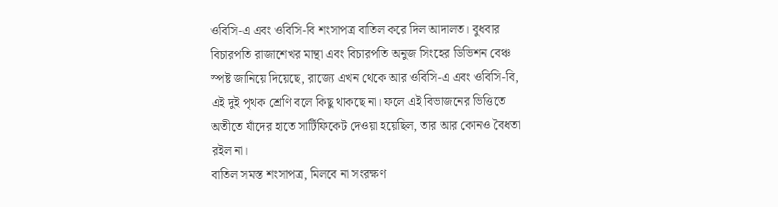ওবিসি-এ এবং ওবিসি-বি শংসাপত্র বাতিল করে দিল আদালত। বুধবার বিচারপতি রাজাশেখর মান্থা এবং বিচারপতি অনুজ সিংহের ডিভিশন বেঞ্চ স্পষ্ট জানিয়ে দিয়েছে, রাজ্যে এখন থেকে আর ওবিসি-এ এবং ওবিসি-বি, এই দুই পৃথক শ্রেণি বলে কিছু থাকছে না। ফলে এই বিভাজনের ভিত্তিতে অতীতে যাঁদের হাতে সার্টিফিকেট দেওয়া হয়েছিল, তার আর কোনও বৈধতা রইল না।
বাতিল সমস্ত শংসাপত্র, মিলবে না সংরক্ষণ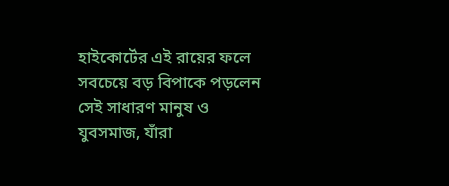হাইকোর্টের এই রায়ের ফলে সবচেয়ে বড় বিপাকে পড়লেন সেই সাধারণ মানুষ ও যুবসমাজ, যাঁরা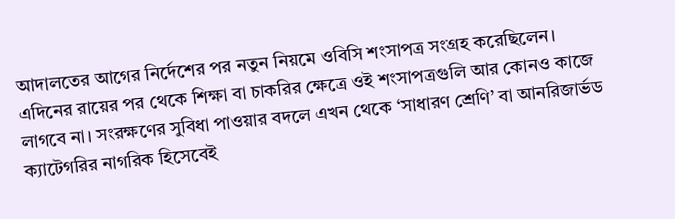আদালতের আগের নির্দেশের পর নতুন নিয়মে ওবিসি শংসাপত্র সংগ্রহ করেছিলেন। এদিনের রায়ের পর থেকে শিক্ষা বা চাকরির ক্ষেত্রে ওই শংসাপত্রগুলি আর কোনও কাজে লাগবে না। সংরক্ষণের সুবিধা পাওয়ার বদলে এখন থেকে ‘সাধারণ শ্রেণি’ বা আনরিজার্ভড ক্যাটেগরির নাগরিক হিসেবেই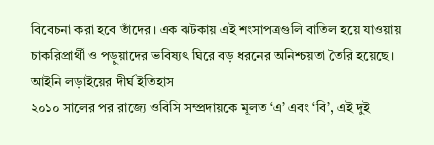বিবেচনা করা হবে তাঁদের। এক ঝটকায় এই শংসাপত্রগুলি বাতিল হয়ে যাওয়ায় চাকরিপ্রার্থী ও পড়ুয়াদের ভবিষ্যৎ ঘিরে বড় ধরনের অনিশ্চয়তা তৈরি হয়েছে।
আইনি লড়াইয়ের দীর্ঘ ইতিহাস
২০১০ সালের পর রাজ্যে ওবিসি সম্প্রদায়কে মূলত ‘এ’ এবং ‘বি’, এই দুই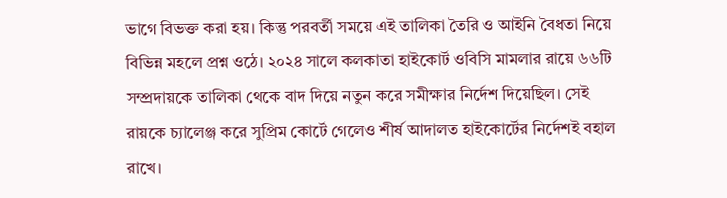ভাগে বিভক্ত করা হয়। কিন্তু পরবর্তী সময়ে এই তালিকা তৈরি ও আইনি বৈধতা নিয়ে বিভিন্ন মহলে প্রশ্ন ওঠে। ২০২৪ সালে কলকাতা হাইকোর্ট ওবিসি মামলার রায়ে ৬৬টি সম্প্রদায়কে তালিকা থেকে বাদ দিয়ে নতুন করে সমীক্ষার নির্দেশ দিয়েছিল। সেই রায়কে চ্যালেঞ্জ করে সুপ্রিম কোর্টে গেলেও শীর্ষ আদালত হাইকোর্টের নির্দেশই বহাল রাখে।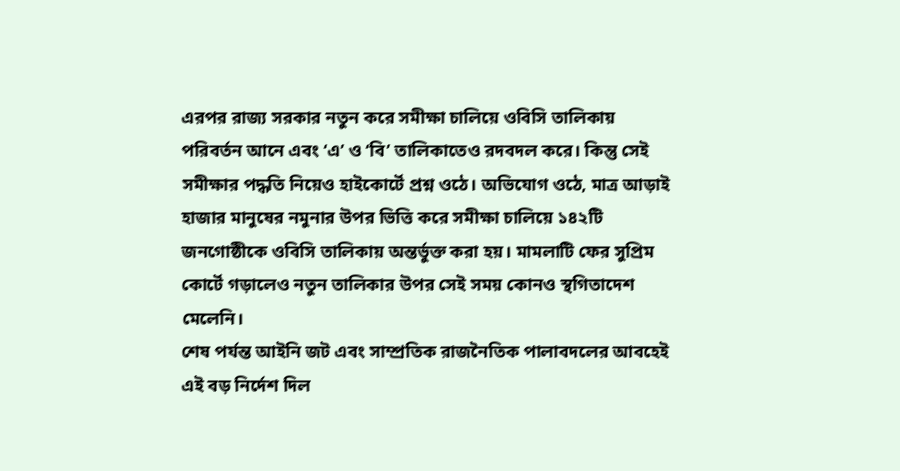এরপর রাজ্য সরকার নতুন করে সমীক্ষা চালিয়ে ওবিসি তালিকায় পরিবর্তন আনে এবং ‘এ’ ও ‘বি’ তালিকাতেও রদবদল করে। কিন্তু সেই সমীক্ষার পদ্ধতি নিয়েও হাইকোর্টে প্রশ্ন ওঠে। অভিযোগ ওঠে, মাত্র আড়াই হাজার মানুষের নমুনার উপর ভিত্তি করে সমীক্ষা চালিয়ে ১৪২টি জনগোষ্ঠীকে ওবিসি তালিকায় অন্তর্ভুক্ত করা হয়। মামলাটি ফের সুপ্রিম কোর্টে গড়ালেও নতুন তালিকার উপর সেই সময় কোনও স্থগিতাদেশ মেলেনি।
শেষ পর্যন্ত আইনি জট এবং সাম্প্রতিক রাজনৈতিক পালাবদলের আবহেই এই বড় নির্দেশ দিল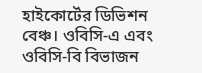হাইকোর্টের ডিভিশন বেঞ্চ। ওবিসি-এ এবং ওবিসি-বি বিভাজন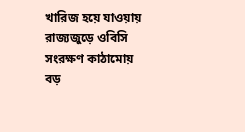খারিজ হয়ে যাওয়ায় রাজ্যজুড়ে ওবিসি সংরক্ষণ কাঠামোয় বড়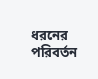ধরনের পরিবর্তন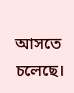আসতে চলেছে।